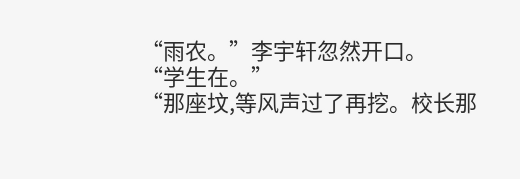“雨农。”李宇轩忽然开口。
“学生在。”
“那座坟,等风声过了再挖。校长那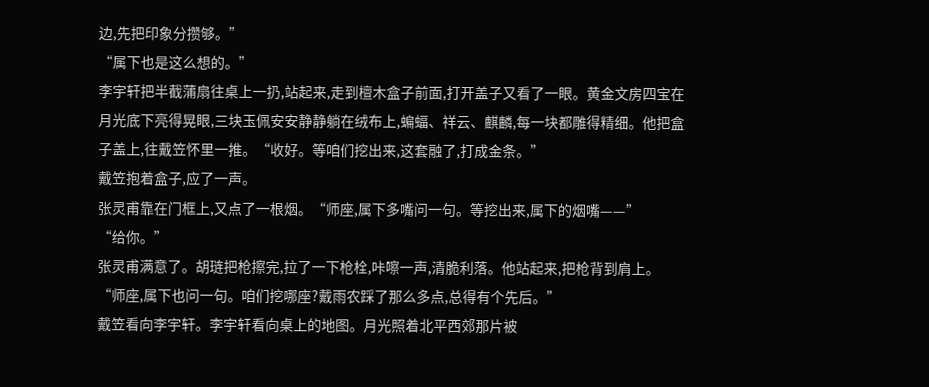边,先把印象分攒够。”
“属下也是这么想的。”
李宇轩把半截蒲扇往桌上一扔,站起来,走到檀木盒子前面,打开盖子又看了一眼。黄金文房四宝在月光底下亮得晃眼,三块玉佩安安静静躺在绒布上,蝙蝠、祥云、麒麟,每一块都雕得精细。他把盒子盖上,往戴笠怀里一推。“收好。等咱们挖出来,这套融了,打成金条。”
戴笠抱着盒子,应了一声。
张灵甫靠在门框上,又点了一根烟。“师座,属下多嘴问一句。等挖出来,属下的烟嘴——”
“给你。”
张灵甫满意了。胡琏把枪擦完,拉了一下枪栓,咔嚓一声,清脆利落。他站起来,把枪背到肩上。“师座,属下也问一句。咱们挖哪座?戴雨农踩了那么多点,总得有个先后。”
戴笠看向李宇轩。李宇轩看向桌上的地图。月光照着北平西郊那片被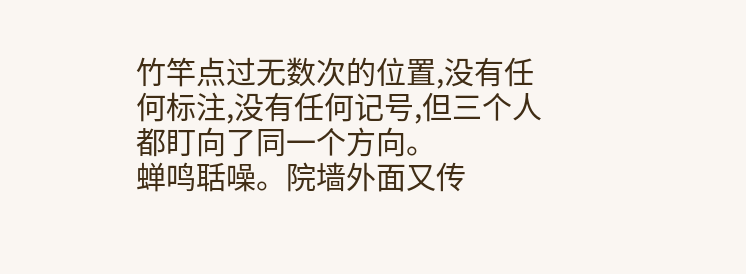竹竿点过无数次的位置,没有任何标注,没有任何记号,但三个人都盯向了同一个方向。
蝉鸣聒噪。院墙外面又传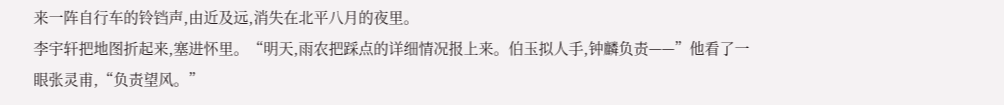来一阵自行车的铃铛声,由近及远,消失在北平八月的夜里。
李宇轩把地图折起来,塞进怀里。“明天,雨农把踩点的详细情况报上来。伯玉拟人手,钟麟负责——”他看了一眼张灵甫,“负责望风。”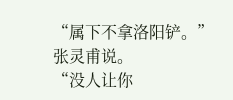“属下不拿洛阳铲。”张灵甫说。
“没人让你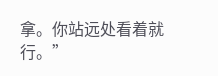拿。你站远处看着就行。”